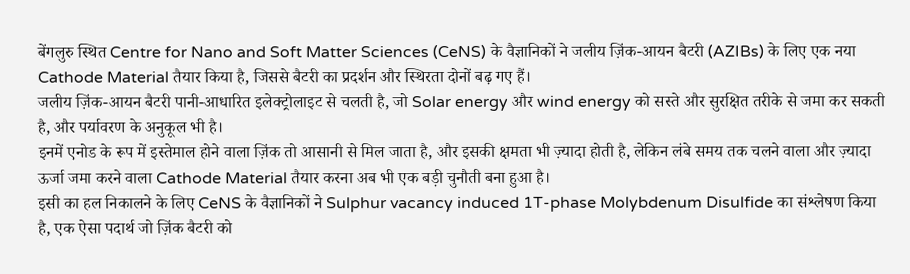बेंगलुरु स्थित Centre for Nano and Soft Matter Sciences (CeNS) के वैज्ञानिकों ने जलीय ज़िंक-आयन बैटरी (AZIBs) के लिए एक नया Cathode Material तैयार किया है, जिससे बैटरी का प्रदर्शन और स्थिरता दोनों बढ़ गए हैं।
जलीय ज़िंक-आयन बैटरी पानी-आधारित इलेक्ट्रोलाइट से चलती है, जो Solar energy और wind energy को सस्ते और सुरक्षित तरीके से जमा कर सकती है, और पर्यावरण के अनुकूल भी है।
इनमें एनोड के रूप में इस्तेमाल होने वाला ज़िंक तो आसानी से मिल जाता है, और इसकी क्षमता भी ज़्यादा होती है, लेकिन लंबे समय तक चलने वाला और ज़्यादा ऊर्जा जमा करने वाला Cathode Material तैयार करना अब भी एक बड़ी चुनौती बना हुआ है।
इसी का हल निकालने के लिए CeNS के वैज्ञानिकों ने Sulphur vacancy induced 1T-phase Molybdenum Disulfide का संश्लेषण किया है, एक ऐसा पदार्थ जो ज़िंक बैटरी को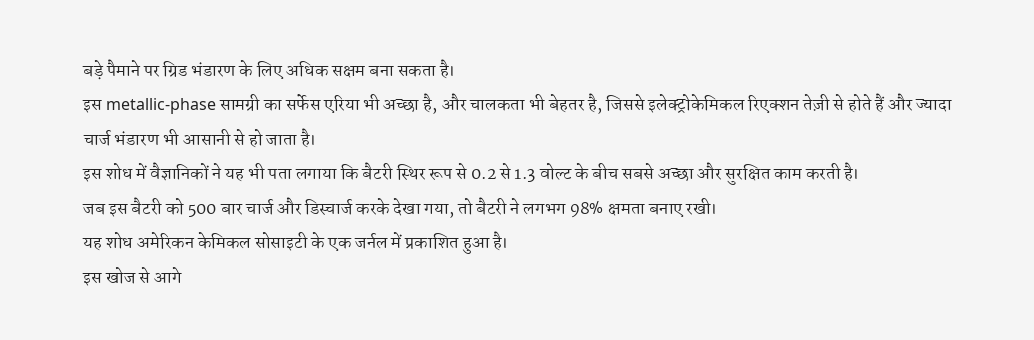बड़े पैमाने पर ग्रिड भंडारण के लिए अधिक सक्षम बना सकता है।
इस metallic-phase सामग्री का सर्फेस एरिया भी अच्छा है, और चालकता भी बेहतर है, जिससे इलेक्ट्रोकेमिकल रिएक्शन तेज़ी से होते हैं और ज्यादा चार्ज भंडारण भी आसानी से हो जाता है।
इस शोध में वैज्ञानिकों ने यह भी पता लगाया कि बैटरी स्थिर रूप से 0.2 से 1.3 वोल्ट के बीच सबसे अच्छा और सुरक्षित काम करती है।
जब इस बैटरी को 500 बार चार्ज और डिस्चार्ज करके देखा गया, तो बैटरी ने लगभग 98% क्षमता बनाए रखी।
यह शोध अमेरिकन केमिकल सोसाइटी के एक जर्नल में प्रकाशित हुआ है।
इस खोज से आगे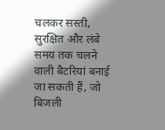चलकर सस्ती, सुरक्षित और लंबे समय तक चलने वाली बैटरियां बनाई जा सकती हैं, जो बिजली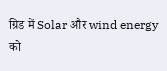ग्रिड में Solar और wind energy को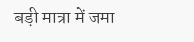बड़ी मात्रा में जमा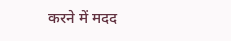करने में मदद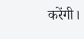करेंगी।